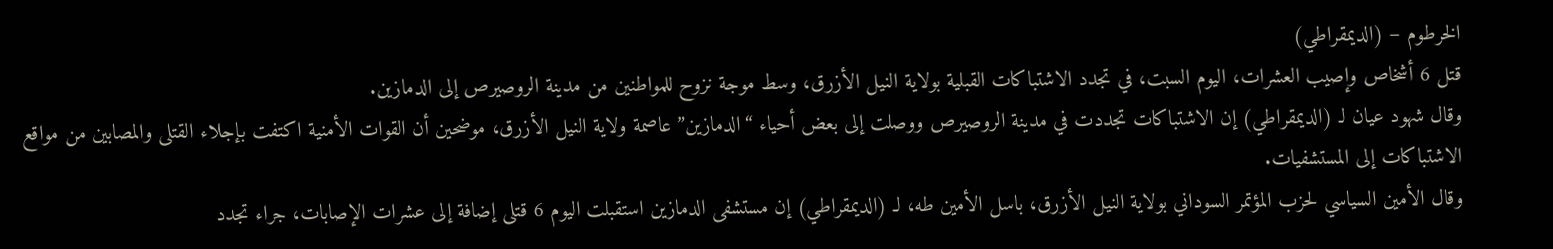الخرطوم – (الديمقراطي)
قتل 6 أشخاص وإصيب العشرات، اليوم السبت، في تجدد الاشتباكات القبلية بولاية النيل الأزرق، وسط موجة نزوح للمواطنين من مدينة الروصيرص إلى الدمازين.
وقال شهود عيان لـ (الديمقراطي) إن الاشتباكات تجددت في مدينة الروصيرص ووصلت إلى بعض أحياء “الدمازين” عاصمة ولاية النيل الأزرق، موضحين أن القوات الأمنية اكتفت بإجلاء القتلى والمصابين من مواقع الاشتباكات إلى المستشفيات.
وقال الأمين السياسي لحزب المؤتمر السوداني بولاية النيل الأزرق، باسل الأمين طه، لـ (الديمقراطي) إن مستشفى الدمازين استقبلت اليوم 6 قتلى إضافة إلى عشرات الإصابات، جراء تجدد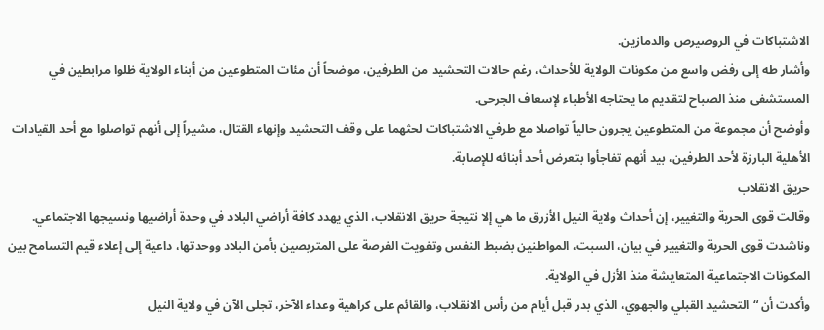الاشتباكات في الروصيرص والدمازين.
وأشار طه إلى رفض واسع من مكونات الولاية للأحداث، رغم حالات التحشيد من الطرفين، موضحاً أن مئات المتطوعين من أبناء الولاية ظلوا مرابطين في المستشفى منذ الصباح لتقديم ما يحتاجه الأطباء لإسعاف الجرحى.
وأوضح أن مجموعة من المتطوعين يجرون حالياً تواصلا مع طرفي الاشتباكات لحثهما على وقف التحشيد وإنهاء القتال، مشيراً إلى أنهم تواصلوا مع أحد القيادات الأهلية البارزة لأحد الطرفين، بيد أنهم تفاجأوا بتعرض أحد أبنائه للإصابة.
حريق الانقلاب
وقالت قوى الحرية والتغيير، إن أحداث ولاية النيل الأزرق ما هي إلا نتيجة حريق الانقلاب، الذي يهدد كافة أراضي البلاد في وحدة أراضيها ونسيجها الاجتماعي.
وناشدت قوى الحرية والتغيير في بيان، السبت، المواطنين بضبط النفس وتفويت الفرصة على المتربصين بأمن البلاد ووحدتها، داعية إلى إعلاء قيم التسامح بين المكونات الاجتماعية المتعايشة منذ الأزل في الولاية.
وأكدت أن “التحشيد القبلي والجهوي، الذي بدر قبل أيام من رأس الانقلاب، والقائم على كراهية وعداء الآخر، تجلى الآن في ولاية النيل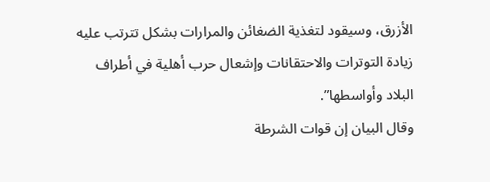الأزرق، وسيقود لتغذية الضغائن والمرارات بشكل تترتب عليه زيادة التوترات والاحتقانات وإشعال حرب أهلية في أطراف البلاد وأواسطها”.
وقال البيان إن قوات الشرطة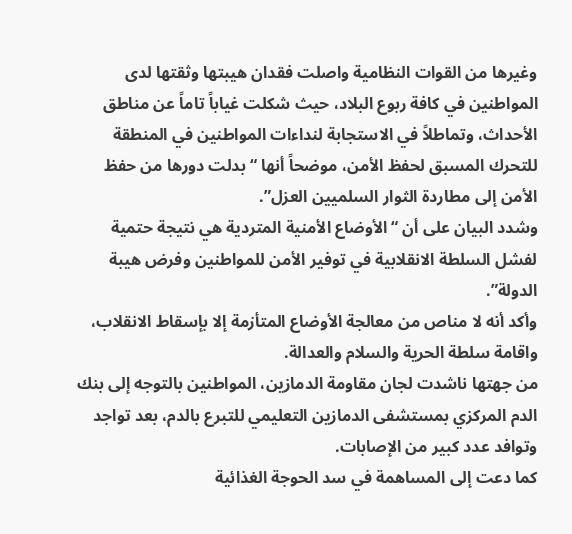وغيرها من القوات النظامية واصلت فقدان هيبتها وثقتها لدى المواطنين في كافة ربوع البلاد، حيث شكلت غياباً تاماً عن مناطق الأحداث، وتماطلاً في الاستجابة لنداءات المواطنين في المنطقة للتحرك المسبق لحفظ الأمن، موضحاً أنها “بدلت دورها من حفظ الأمن إلى مطاردة الثوار السلميين العزل”.
وشدد البيان على أن “الأوضاع الأمنية المتردية هي نتيجة حتمية لفشل السلطة الانقلابية في توفير الأمن للمواطنين وفرض هيبة الدولة”.
وأكد أنه لا مناص من معالجة الأوضاع المتأزمة إلا بإسقاط الانقلاب، واقامة سلطة الحرية والسلام والعدالة.
من جهتها ناشدت لجان مقاومة الدمازين، المواطنين بالتوجه إلى بنك الدم المركزي بمستشفى الدمازين التعليمي للتبرع بالدم، بعد تواجد وتوافد عدد كبير من الإصابات.
كما دعت إلى المساهمة في سد الحوجة الغذائية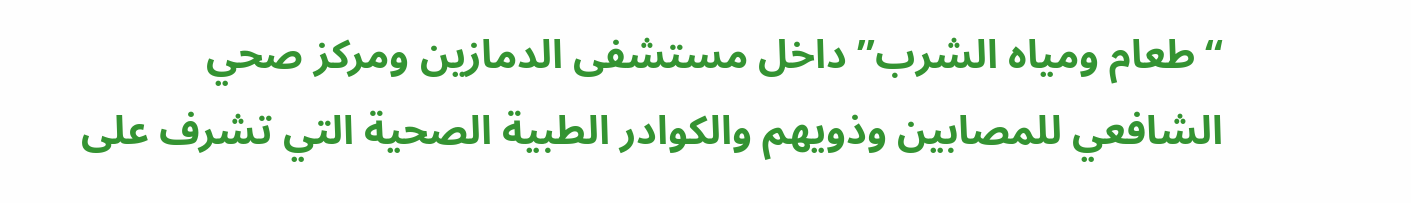“طعام ومياه الشرب” داخل مستشفى الدمازين ومركز صحي الشافعي للمصابين وذويهم والكوادر الطبية الصحية التي تشرف على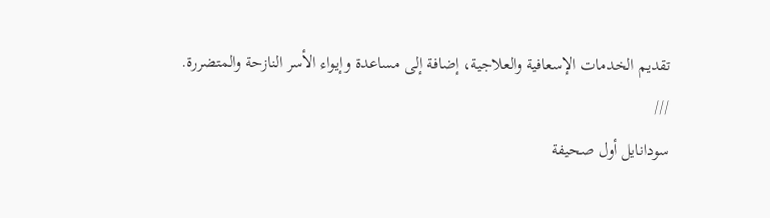تقديم الخدمات الإسعافية والعلاجية، إضافة إلى مساعدة وإيواء الأسر النازحة والمتضررة.
///
سودانايل أول صحيفة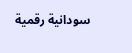سودانية رقمية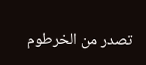تصدر من الخرطوم